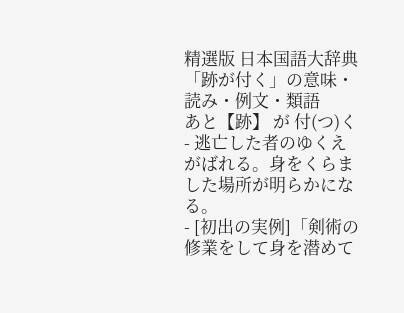精選版 日本国語大辞典 「跡が付く」の意味・読み・例文・類語
あと【跡】 が 付(つ)く
- 逃亡した者のゆくえがばれる。身をくらました場所が明らかになる。
- [初出の実例]「剣術の修業をして身を潜めて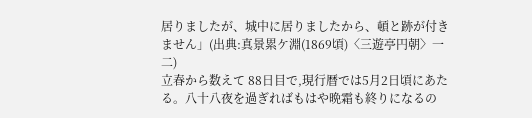居りましたが、城中に居りましたから、頓と跡が付きません」(出典:真景累ケ淵(1869頃)〈三遊亭円朝〉一二)
立春から数えて 88日目で,現行暦では5月2日頃にあたる。八十八夜を過ぎればもはや晩霜も終りになるの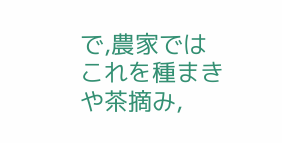で,農家ではこれを種まきや茶摘み,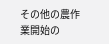その他の農作業開始の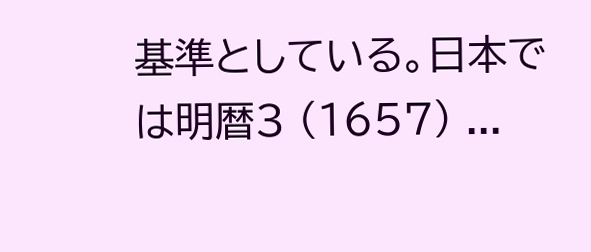基準としている。日本では明暦3 (1657) ...